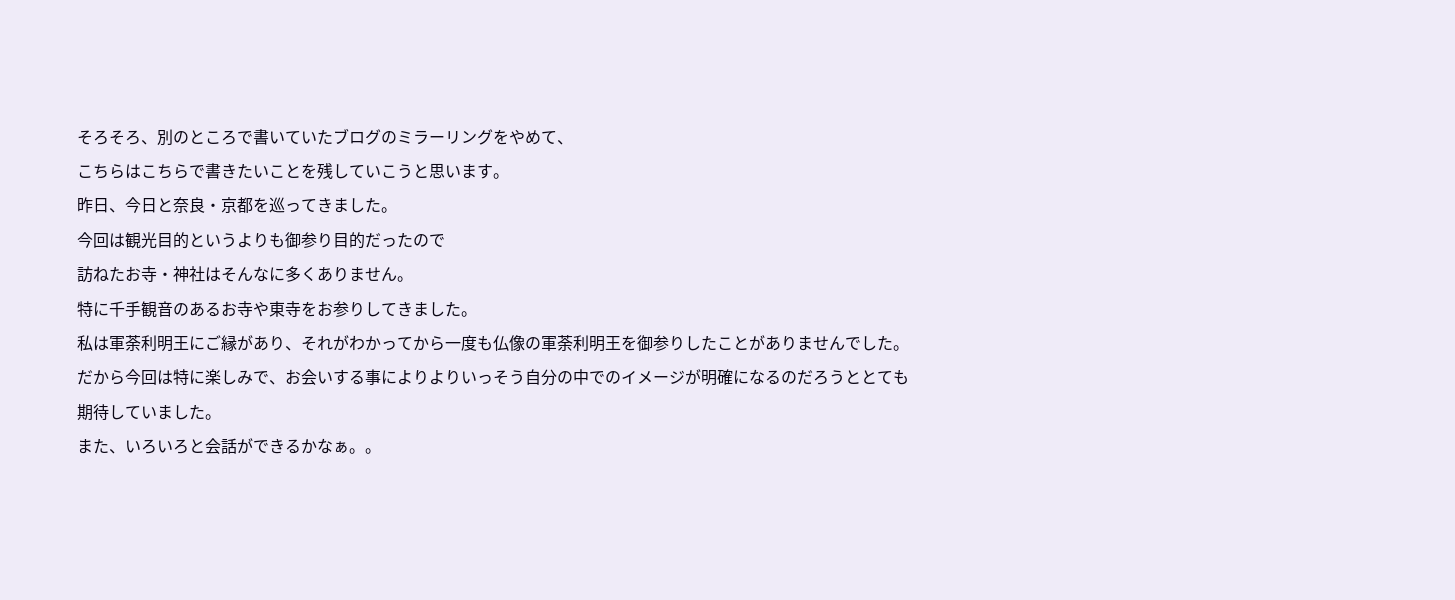そろそろ、別のところで書いていたブログのミラーリングをやめて、
こちらはこちらで書きたいことを残していこうと思います。
昨日、今日と奈良・京都を巡ってきました。
今回は観光目的というよりも御参り目的だったので
訪ねたお寺・神社はそんなに多くありません。
特に千手観音のあるお寺や東寺をお参りしてきました。
私は軍荼利明王にご縁があり、それがわかってから一度も仏像の軍荼利明王を御参りしたことがありませんでした。
だから今回は特に楽しみで、お会いする事によりよりいっそう自分の中でのイメージが明確になるのだろうととても期待していました。
また、いろいろと会話ができるかなぁ。。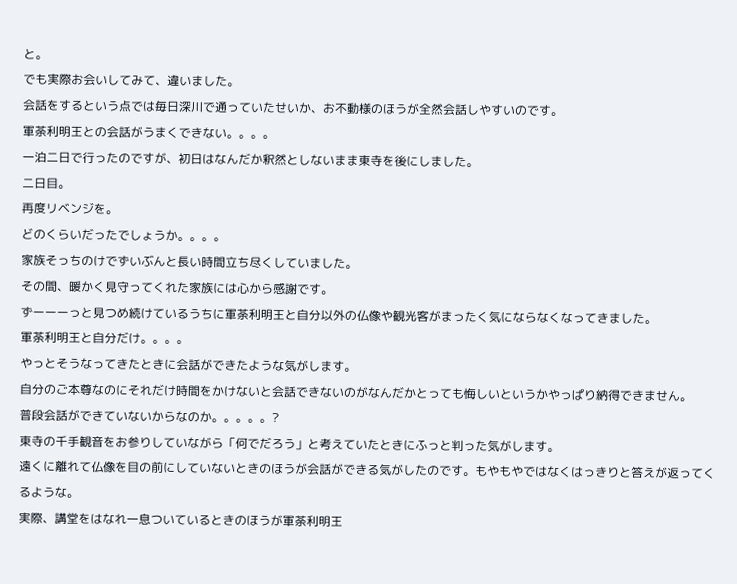と。
でも実際お会いしてみて、違いました。
会話をするという点では毎日深川で通っていたせいか、お不動様のほうが全然会話しやすいのです。
軍荼利明王との会話がうまくできない。。。。
一泊二日で行ったのですが、初日はなんだか釈然としないまま東寺を後にしました。
二日目。
再度リベンジを。
どのくらいだったでしょうか。。。。
家族そっちのけでずいぶんと長い時間立ち尽くしていました。
その間、暖かく見守ってくれた家族には心から感謝です。
ずーーーっと見つめ続けているうちに軍荼利明王と自分以外の仏像や観光客がまったく気にならなくなってきました。
軍荼利明王と自分だけ。。。。
やっとそうなってきたときに会話ができたような気がします。
自分のご本尊なのにそれだけ時間をかけないと会話できないのがなんだかとっても悔しいというかやっぱり納得できません。
普段会話ができていないからなのか。。。。。?
東寺の千手観音をお参りしていながら「何でだろう」と考えていたときにふっと判った気がします。
遠くに離れて仏像を目の前にしていないときのほうが会話ができる気がしたのです。もやもやではなくはっきりと答えが返ってくるような。
実際、講堂をはなれ一息ついているときのほうが軍荼利明王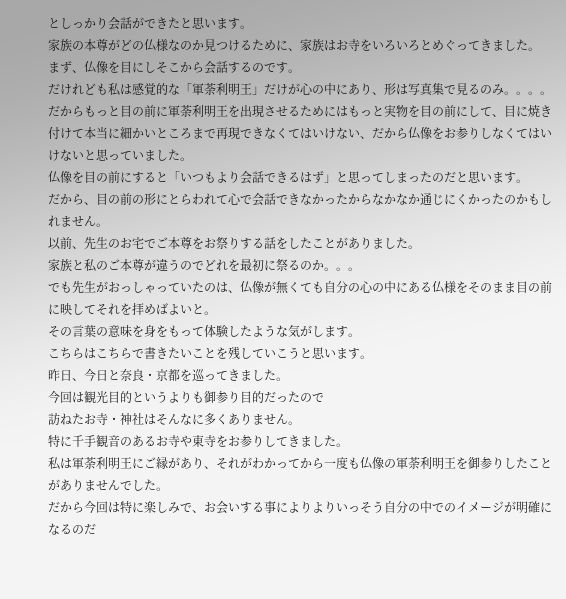としっかり会話ができたと思います。
家族の本尊がどの仏様なのか見つけるために、家族はお寺をいろいろとめぐってきました。
まず、仏像を目にしそこから会話するのです。
だけれども私は感覚的な「軍荼利明王」だけが心の中にあり、形は写真集で見るのみ。。。。
だからもっと目の前に軍荼利明王を出現させるためにはもっと実物を目の前にして、目に焼き付けて本当に細かいところまで再現できなくてはいけない、だから仏像をお参りしなくてはいけないと思っていました。
仏像を目の前にすると「いつもより会話できるはず」と思ってしまったのだと思います。
だから、目の前の形にとらわれて心で会話できなかったからなかなか通じにくかったのかもしれません。
以前、先生のお宅でご本尊をお祭りする話をしたことがありました。
家族と私のご本尊が違うのでどれを最初に祭るのか。。。
でも先生がおっしゃっていたのは、仏像が無くても自分の心の中にある仏様をそのまま目の前に映してそれを拝めばよいと。
その言葉の意味を身をもって体験したような気がします。
こちらはこちらで書きたいことを残していこうと思います。
昨日、今日と奈良・京都を巡ってきました。
今回は観光目的というよりも御参り目的だったので
訪ねたお寺・神社はそんなに多くありません。
特に千手観音のあるお寺や東寺をお参りしてきました。
私は軍荼利明王にご縁があり、それがわかってから一度も仏像の軍荼利明王を御参りしたことがありませんでした。
だから今回は特に楽しみで、お会いする事によりよりいっそう自分の中でのイメージが明確になるのだ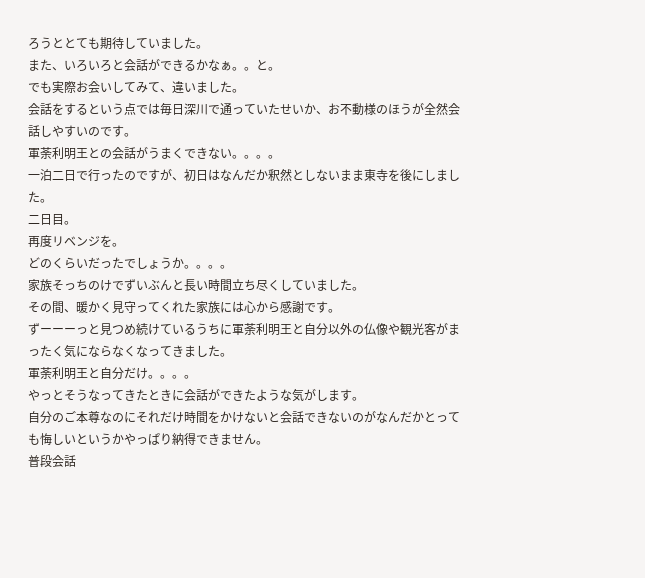ろうととても期待していました。
また、いろいろと会話ができるかなぁ。。と。
でも実際お会いしてみて、違いました。
会話をするという点では毎日深川で通っていたせいか、お不動様のほうが全然会話しやすいのです。
軍荼利明王との会話がうまくできない。。。。
一泊二日で行ったのですが、初日はなんだか釈然としないまま東寺を後にしました。
二日目。
再度リベンジを。
どのくらいだったでしょうか。。。。
家族そっちのけでずいぶんと長い時間立ち尽くしていました。
その間、暖かく見守ってくれた家族には心から感謝です。
ずーーーっと見つめ続けているうちに軍荼利明王と自分以外の仏像や観光客がまったく気にならなくなってきました。
軍荼利明王と自分だけ。。。。
やっとそうなってきたときに会話ができたような気がします。
自分のご本尊なのにそれだけ時間をかけないと会話できないのがなんだかとっても悔しいというかやっぱり納得できません。
普段会話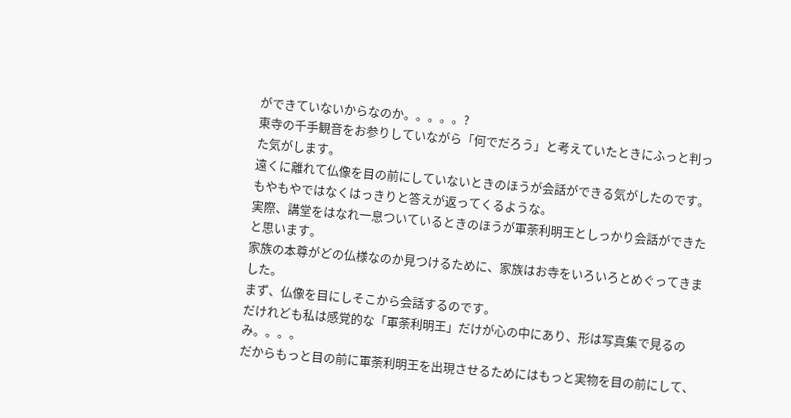ができていないからなのか。。。。。?
東寺の千手観音をお参りしていながら「何でだろう」と考えていたときにふっと判った気がします。
遠くに離れて仏像を目の前にしていないときのほうが会話ができる気がしたのです。もやもやではなくはっきりと答えが返ってくるような。
実際、講堂をはなれ一息ついているときのほうが軍荼利明王としっかり会話ができたと思います。
家族の本尊がどの仏様なのか見つけるために、家族はお寺をいろいろとめぐってきました。
まず、仏像を目にしそこから会話するのです。
だけれども私は感覚的な「軍荼利明王」だけが心の中にあり、形は写真集で見るのみ。。。。
だからもっと目の前に軍荼利明王を出現させるためにはもっと実物を目の前にして、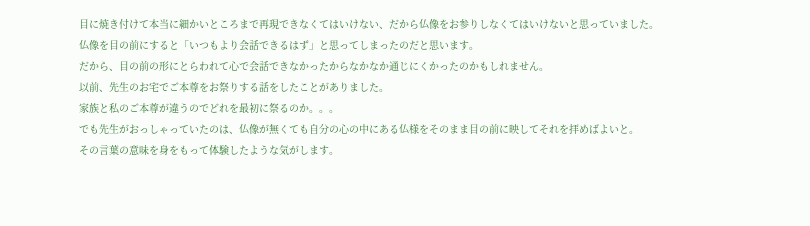目に焼き付けて本当に細かいところまで再現できなくてはいけない、だから仏像をお参りしなくてはいけないと思っていました。
仏像を目の前にすると「いつもより会話できるはず」と思ってしまったのだと思います。
だから、目の前の形にとらわれて心で会話できなかったからなかなか通じにくかったのかもしれません。
以前、先生のお宅でご本尊をお祭りする話をしたことがありました。
家族と私のご本尊が違うのでどれを最初に祭るのか。。。
でも先生がおっしゃっていたのは、仏像が無くても自分の心の中にある仏様をそのまま目の前に映してそれを拝めばよいと。
その言葉の意味を身をもって体験したような気がします。